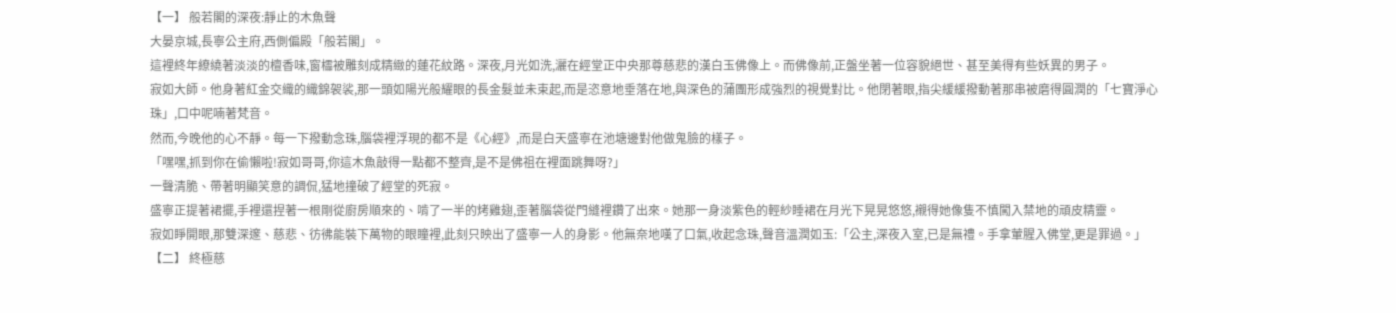【一】 般若閣的深夜:靜止的木魚聲
大晏京城,長寧公主府,西側偏殿「般若閣」。
這裡終年繚繞著淡淡的檀香味,窗櫺被雕刻成精緻的蓮花紋路。深夜,月光如洗,灑在經堂正中央那尊慈悲的漢白玉佛像上。而佛像前,正盤坐著一位容貌絕世、甚至美得有些妖異的男子。
寂如大師。他身著紅金交織的織錦袈裟,那一頭如陽光般耀眼的長金髮並未束起,而是恣意地垂落在地,與深色的蒲團形成強烈的視覺對比。他閉著眼,指尖緩緩撥動著那串被磨得圓潤的「七寶淨心珠」,口中呢喃著梵音。
然而,今晚他的心不靜。每一下撥動念珠,腦袋裡浮現的都不是《心經》,而是白天盛寧在池塘邊對他做鬼臉的樣子。
「嘿嘿,抓到你在偷懶啦!寂如哥哥,你這木魚敲得一點都不整齊,是不是佛祖在裡面跳舞呀?」
一聲清脆、帶著明顯笑意的調侃,猛地撞破了經堂的死寂。
盛寧正提著裙擺,手裡還捏著一根剛從廚房順來的、啃了一半的烤雞翅,歪著腦袋從門縫裡鑽了出來。她那一身淡紫色的輕紗睡裙在月光下晃晃悠悠,襯得她像隻不慎闖入禁地的頑皮精靈。
寂如睜開眼,那雙深邃、慈悲、彷彿能裝下萬物的眼瞳裡,此刻只映出了盛寧一人的身影。他無奈地嘆了口氣,收起念珠,聲音溫潤如玉:「公主,深夜入室,已是無禮。手拿葷腥入佛堂,更是罪過。」
【二】 終極慈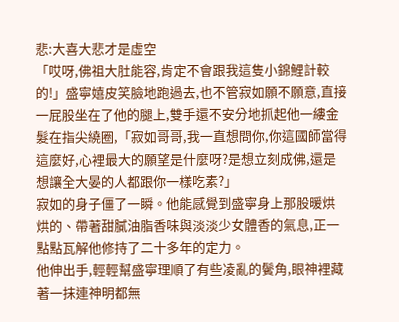悲:大喜大悲才是虛空
「哎呀,佛祖大肚能容,肯定不會跟我這隻小錦鯉計較的!」盛寧嬉皮笑臉地跑過去,也不管寂如願不願意,直接一屁股坐在了他的腿上,雙手還不安分地抓起他一縷金髮在指尖繞圈,「寂如哥哥,我一直想問你,你這國師當得這麼好,心裡最大的願望是什麼呀?是想立刻成佛,還是想讓全大晏的人都跟你一樣吃素?」
寂如的身子僵了一瞬。他能感覺到盛寧身上那股暖烘烘的、帶著甜膩油脂香味與淡淡少女體香的氣息,正一點點瓦解他修持了二十多年的定力。
他伸出手,輕輕幫盛寧理順了有些凌亂的鬢角,眼神裡藏著一抹連神明都無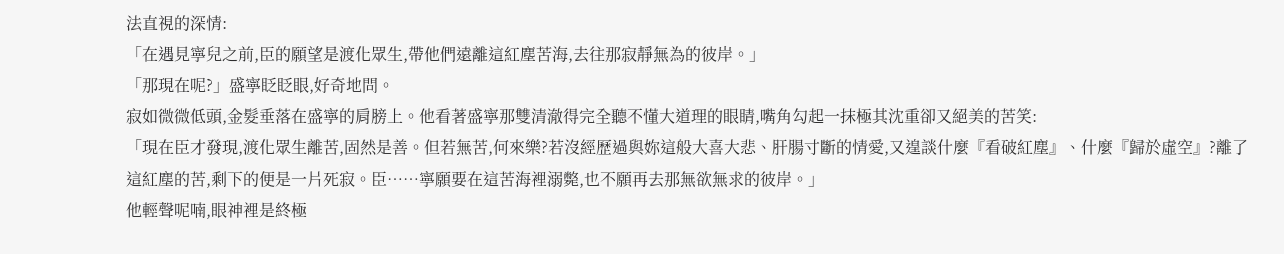法直視的深情:
「在遇見寧兒之前,臣的願望是渡化眾生,帶他們遠離這紅塵苦海,去往那寂靜無為的彼岸。」
「那現在呢?」盛寧眨眨眼,好奇地問。
寂如微微低頭,金髮垂落在盛寧的肩膀上。他看著盛寧那雙清澈得完全聽不懂大道理的眼睛,嘴角勾起一抹極其沈重卻又絕美的苦笑:
「現在臣才發現,渡化眾生離苦,固然是善。但若無苦,何來樂?若沒經歷過與妳這般大喜大悲、肝腸寸斷的情愛,又遑談什麼『看破紅塵』、什麼『歸於虛空』?離了這紅塵的苦,剩下的便是一片死寂。臣……寧願要在這苦海裡溺斃,也不願再去那無欲無求的彼岸。」
他輕聲呢喃,眼神裡是終極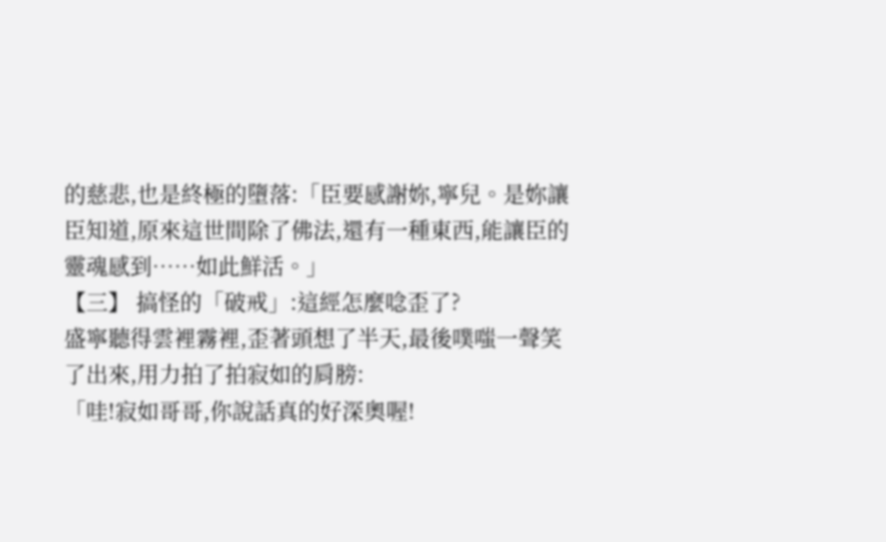的慈悲,也是終極的墮落:「臣要感謝妳,寧兒。是妳讓臣知道,原來這世間除了佛法,還有一種東西,能讓臣的靈魂感到……如此鮮活。」
【三】 搞怪的「破戒」:這經怎麼唸歪了?
盛寧聽得雲裡霧裡,歪著頭想了半天,最後噗嗤一聲笑了出來,用力拍了拍寂如的肩膀:
「哇!寂如哥哥,你說話真的好深奧喔!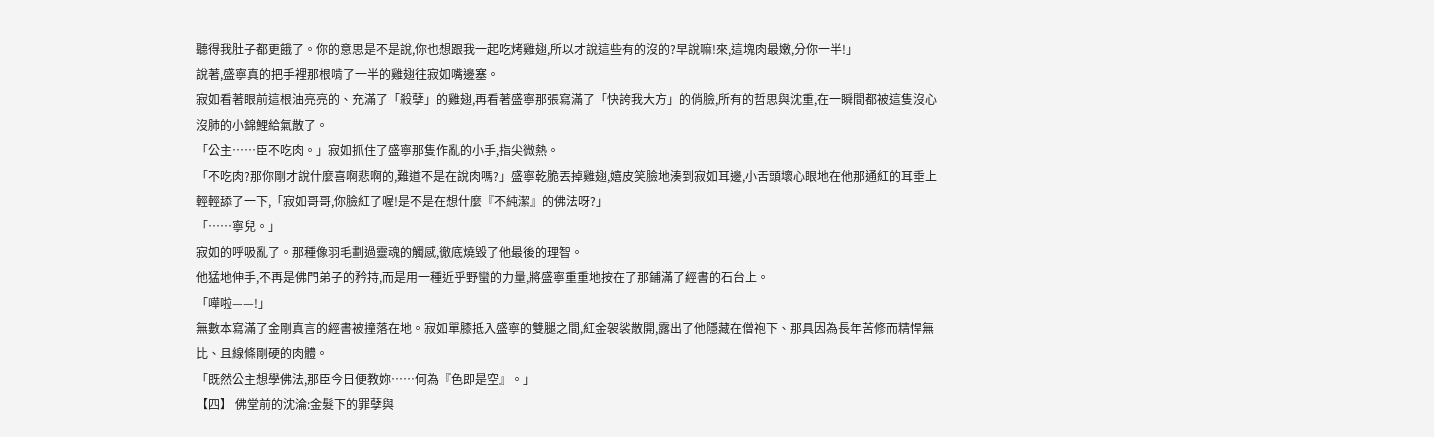聽得我肚子都更餓了。你的意思是不是說,你也想跟我一起吃烤雞翅,所以才說這些有的沒的?早說嘛!來,這塊肉最嫩,分你一半!」
說著,盛寧真的把手裡那根啃了一半的雞翅往寂如嘴邊塞。
寂如看著眼前這根油亮亮的、充滿了「殺孽」的雞翅,再看著盛寧那張寫滿了「快誇我大方」的俏臉,所有的哲思與沈重,在一瞬間都被這隻沒心沒肺的小錦鯉給氣散了。
「公主……臣不吃肉。」寂如抓住了盛寧那隻作亂的小手,指尖微熱。
「不吃肉?那你剛才說什麼喜啊悲啊的,難道不是在說肉嗎?」盛寧乾脆丟掉雞翅,嬉皮笑臉地湊到寂如耳邊,小舌頭壞心眼地在他那通紅的耳垂上輕輕舔了一下,「寂如哥哥,你臉紅了喔!是不是在想什麼『不純潔』的佛法呀?」
「……寧兒。」
寂如的呼吸亂了。那種像羽毛劃過靈魂的觸感,徹底燒毀了他最後的理智。
他猛地伸手,不再是佛門弟子的矜持,而是用一種近乎野蠻的力量,將盛寧重重地按在了那鋪滿了經書的石台上。
「嘩啦——!」
無數本寫滿了金剛真言的經書被撞落在地。寂如單膝抵入盛寧的雙腿之間,紅金袈裟散開,露出了他隱藏在僧袍下、那具因為長年苦修而精悍無比、且線條剛硬的肉體。
「既然公主想學佛法,那臣今日便教妳……何為『色即是空』。」
【四】 佛堂前的沈淪:金髮下的罪孽與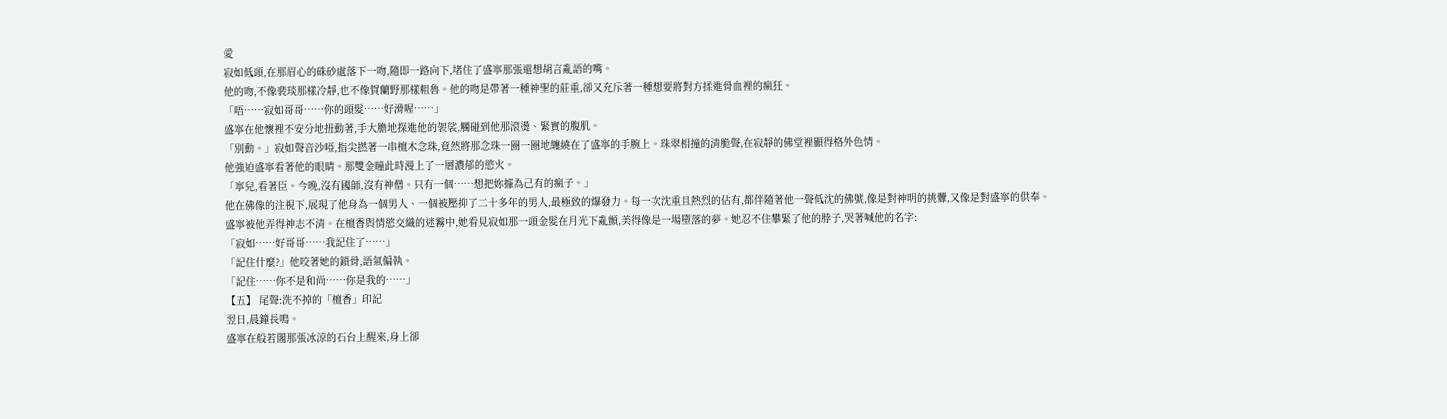愛
寂如低頭,在那眉心的硃砂處落下一吻,隨即一路向下,堵住了盛寧那張還想胡言亂語的嘴。
他的吻,不像裴琰那樣冷靜,也不像賀蘭野那樣粗魯。他的吻是帶著一種神聖的莊重,卻又充斥著一種想要將對方揉進骨血裡的瘋狂。
「唔……寂如哥哥……你的頭髮……好滑喔……」
盛寧在他懷裡不安分地扭動著,手大膽地探進他的袈裟,觸碰到他那滾燙、緊實的腹肌。
「別動。」寂如聲音沙啞,指尖撚著一串檀木念珠,竟然將那念珠一圈一圈地纏繞在了盛寧的手腕上。珠翠相撞的清脆聲,在寂靜的佛堂裡顯得格外色情。
他強迫盛寧看著他的眼睛。那雙金瞳此時漫上了一層濃郁的慾火。
「寧兒,看著臣。今晚,沒有國師,沒有神僧。只有一個……想把妳據為己有的瘋子。」
他在佛像的注視下,展現了他身為一個男人、一個被壓抑了二十多年的男人,最極致的爆發力。每一次沈重且熱烈的佔有,都伴隨著他一聲低沈的佛號,像是對神明的挑釁,又像是對盛寧的供奉。
盛寧被他弄得神志不清。在檀香與情慾交織的迷霧中,她看見寂如那一頭金髮在月光下亂顫,美得像是一場墮落的夢。她忍不住攀緊了他的脖子,哭著喊他的名字:
「寂如……好哥哥……我記住了……」
「記住什麼?」他咬著她的鎖骨,語氣偏執。
「記住……你不是和尚……你是我的……」
【五】 尾聲:洗不掉的「檀香」印記
翌日,晨鐘長鳴。
盛寧在般若閣那張冰涼的石台上醒來,身上卻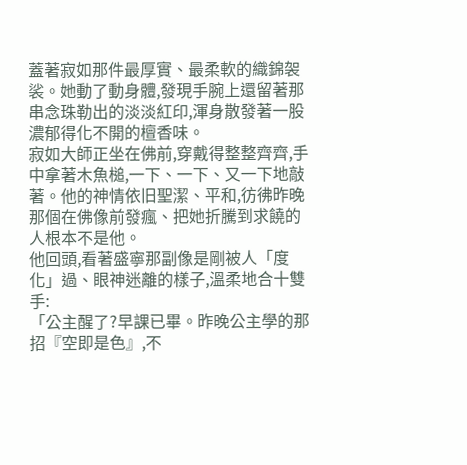蓋著寂如那件最厚實、最柔軟的織錦袈裟。她動了動身體,發現手腕上還留著那串念珠勒出的淡淡紅印,渾身散發著一股濃郁得化不開的檀香味。
寂如大師正坐在佛前,穿戴得整整齊齊,手中拿著木魚槌,一下、一下、又一下地敲著。他的神情依旧聖潔、平和,彷彿昨晚那個在佛像前發瘋、把她折騰到求饒的人根本不是他。
他回頭,看著盛寧那副像是剛被人「度化」過、眼神迷離的樣子,溫柔地合十雙手:
「公主醒了?早課已畢。昨晚公主學的那招『空即是色』,不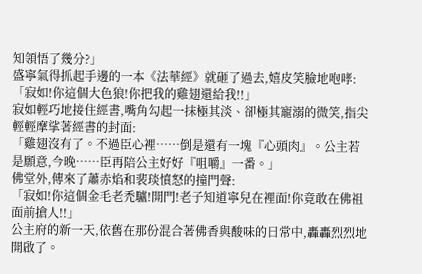知領悟了幾分?」
盛寧氣得抓起手邊的一本《法華經》就砸了過去,嬉皮笑臉地咆哮:
「寂如!你這個大色狼!你把我的雞翅還給我!!」
寂如輕巧地接住經書,嘴角勾起一抹極其淡、卻極其寵溺的微笑,指尖輕輕摩挲著經書的封面:
「雞翅沒有了。不過臣心裡……倒是還有一塊『心頭肉』。公主若是願意,今晚……臣再陪公主好好『咀嚼』一番。」
佛堂外,傳來了蕭赤焰和裴琰憤怒的撞門聲:
「寂如!你這個金毛老禿驢!開門!老子知道寧兒在裡面!你竟敢在佛祖面前搶人!!」
公主府的新一天,依舊在那份混合著佛香與酸味的日常中,轟轟烈烈地開啟了。